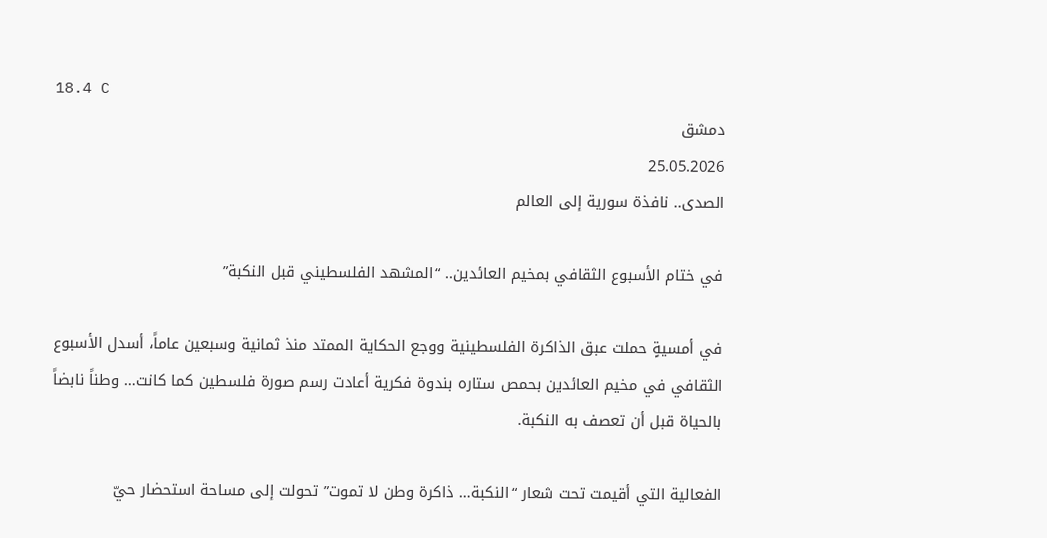18.4 C
دمشق
25.05.2026
الصدى.. نافذة سورية إلى العالم

في ختام الأسبوع الثقافي بمخيم العائدين.. “المشهد الفلسطيني قبل النكبة”

في أمسيةٍ حملت عبق الذاكرة الفلسطينية ووجع الحكاية الممتد منذ ثمانية وسبعين عاماً، أسدل الأسبوع الثقافي في مخيم العائدين بحمص ستاره بندوة فكرية أعادت رسم صورة فلسطين كما كانت… وطناً نابضاً بالحياة قبل أن تعصف به النكبة.

الفعالية التي أقيمت تحت شعار “النكبة… ذاكرة وطن لا تموت” تحولت إلى مساحة استحضار حيّ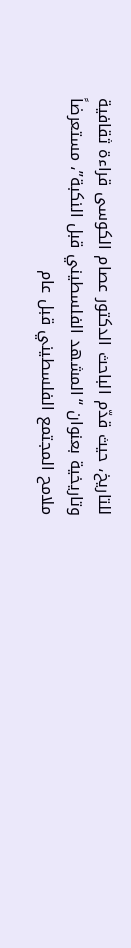للتاريخ، حيث قدّم الباحث الدكتور عصام الكوسى قراءة ثقافية وتاريخية بعنوان “المشهد الفلسطيني قبل النكبة”، مستعرضاً ملامح المجتمع الفلسطيني قبل عام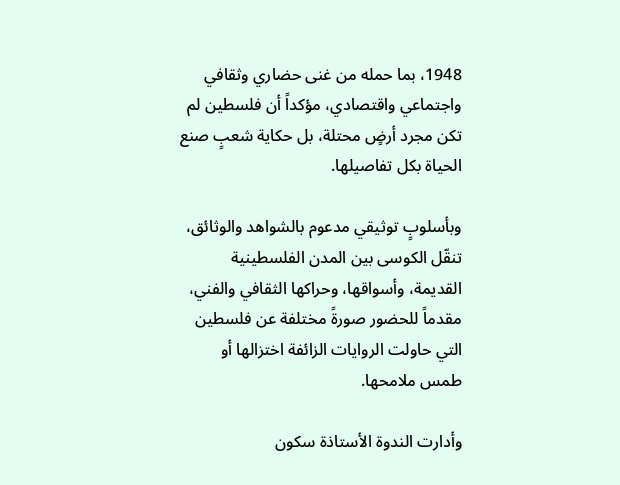1948، بما حمله من غنى حضاري وثقافي واجتماعي واقتصادي، مؤكداً أن فلسطين لم تكن مجرد أرضٍ محتلة، بل حكاية شعبٍ صنع الحياة بكل تفاصيلها.

وبأسلوبٍ توثيقي مدعوم بالشواهد والوثائق، تنقّل الكوسى بين المدن الفلسطينية القديمة، وأسواقها، وحراكها الثقافي والفني، مقدماً للحضور صورةً مختلفة عن فلسطين التي حاولت الروايات الزائفة اختزالها أو طمس ملامحها.

وأدارت الندوة الأستاذة سكون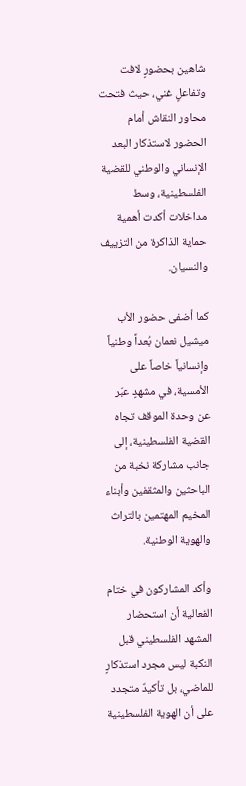شاهين بحضورٍ لافت وتفاعلٍ غني، حيث فتحت محاور النقاش أمام الحضور لاستذكار البعد الإنساني والوطني للقضية الفلسطينية، وسط مداخلات أكدت أهمية حماية الذاكرة من التزييف والنسيان.

كما أضفى حضور الأب ميشيل نعمان بُعداً وطنياً وإنسانياً خاصاً على الأمسية، في مشهدٍ عبّر عن وحدة الموقف تجاه القضية الفلسطينية، إلى جانب مشاركة نخبة من الباحثين والمثقفين وأبناء المخيم المهتمين بالتراث والهوية الوطنية.

وأكد المشاركون في ختام الفعالية أن استحضار المشهد الفلسطيني قبل النكبة ليس مجرد استذكارٍ للماضي، بل تأكيدٌ متجدد على أن الهوية الفلسطينية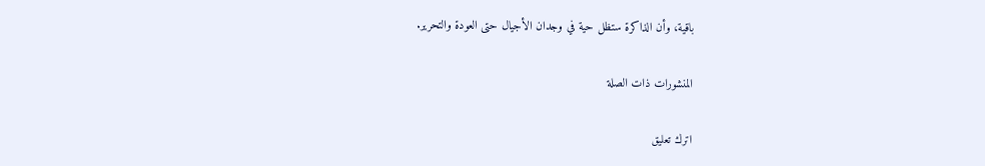باقية، وأن الذاكرة ستظل حية في وجدان الأجيال حتى العودة والتحرير.

المنشورات ذات الصلة

اترك تعليق